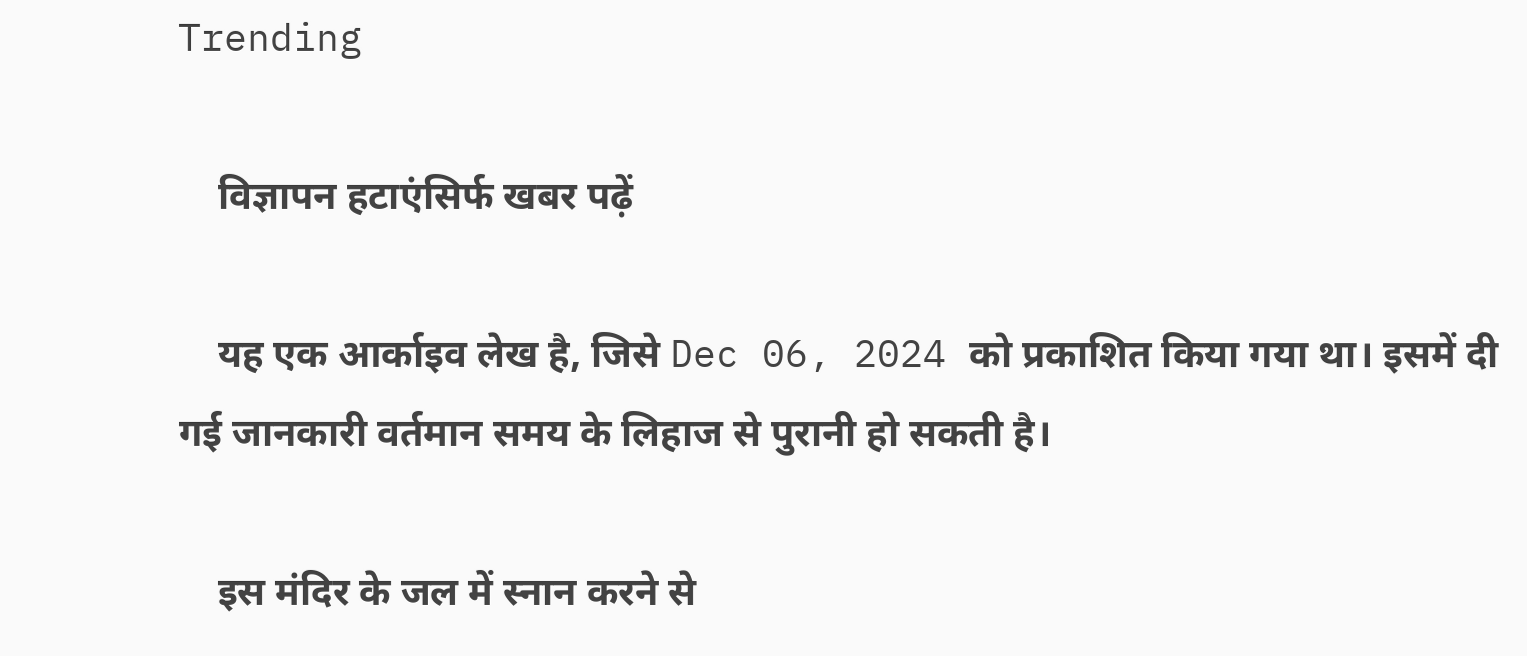Trending

    विज्ञापन हटाएंसिर्फ खबर पढ़ें

    यह एक आर्काइव लेख है, जिसे Dec 06, 2024 को प्रकाशित किया गया था। इसमें दी गई जानकारी वर्तमान समय के लिहाज से पुरानी हो सकती है।

    इस मंदिर के जल में स्नान करने से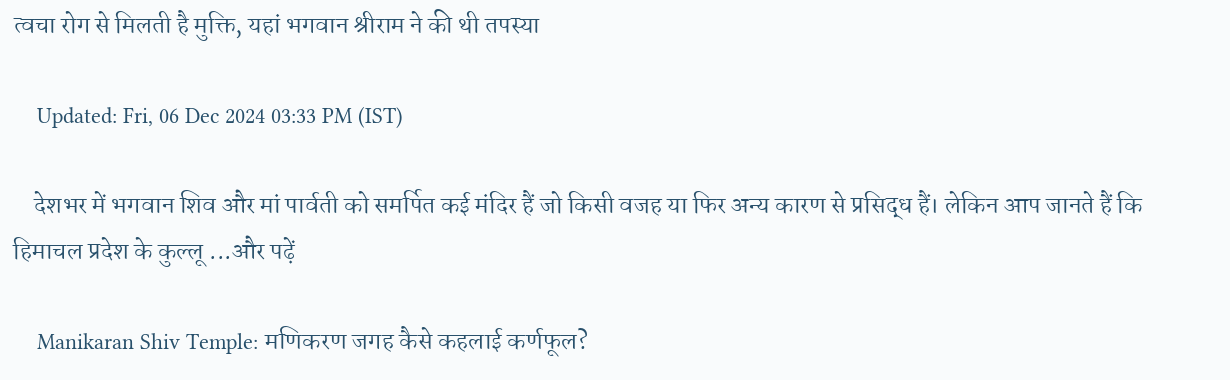त्वचा रोग से मिलती है मुक्ति, यहां भगवान श्रीराम ने की थी तपस्या

    Updated: Fri, 06 Dec 2024 03:33 PM (IST)

    देशभर में भगवान शिव और मां पार्वती को समर्पित कई मंदिर हैं जो किसी वजह या फिर अन्य कारण से प्रसिद्ध हैं। लेकिन आप जानते हैं कि हिमाचल प्रदेश के कुल्लू ...और पढ़ें

    Manikaran Shiv Temple: मणिकरण जगह कैसे कहलाई कर्णफूल?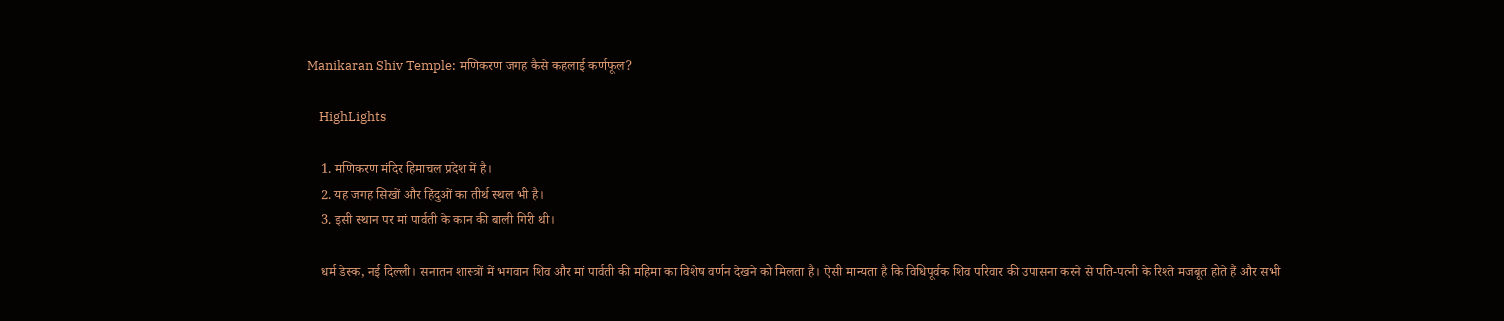Manikaran Shiv Temple: मणिकरण जगह कैसे कहलाई कर्णफूल?

    HighLights

    1. मणिकरण मंदिर हिमाचल प्रदेश में है।
    2. यह जगह सिखों और हिंदुओं का तीर्थ स्थल भी है।
    3. इसी स्थान पर मां पार्वती के कान की बाली गिरी थी।

    धर्म डेस्क, नई दिल्ली। सनातन शास्त्रों में भगवान शिव और मां पार्वती की महिमा का विशेष वर्णन देखने को मिलता है। ऐसी मान्यता है कि विधिपूर्वक शिव परिवार की उपासना करने से पति-पत्नी के रिश्ते मजबूत होते हैं और सभी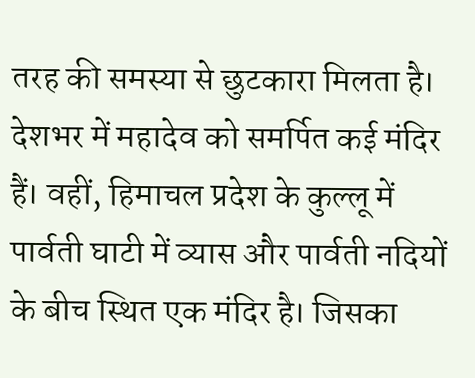तरह की समस्या से छुटकारा मिलता है। देशभर में महादेव को समर्पित कई मंदिर हैं। वहीं, हिमाचल प्रदेश के कुल्लू में पार्वती घाटी में व्यास और पार्वती नदियों के बीच स्थित एक मंदिर है। जिसका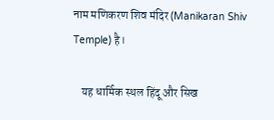नाम मणिकरण शिव मंदिर (Manikaran Shiv Temple) है।

    यह धार्मिक स्थल हिंदू और सिख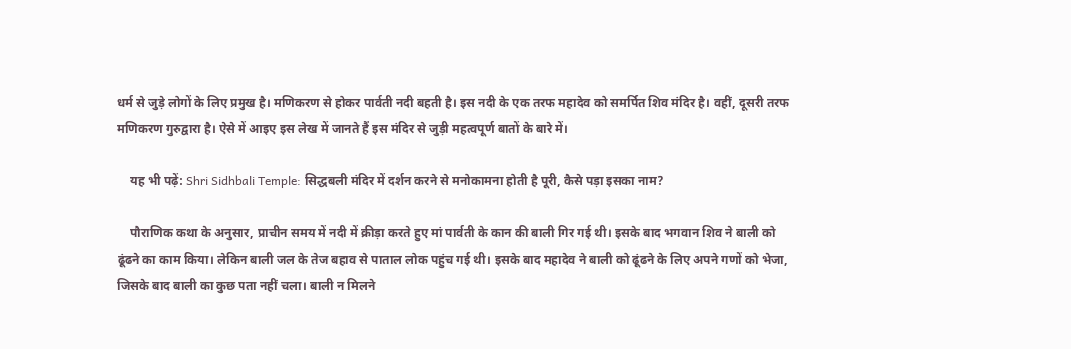धर्म से जुड़े लोगों के लिए प्रमुख है। मणिकरण से होकर पार्वती नदी बहती है। इस नदी के एक तरफ महादेव को समर्पित शिव मंदिर है। वहीं, दूसरी तरफ मणिकरण गुरुद्वारा है। ऐसे में आइए इस लेख में जानते हैं इस मंदिर से जुड़ी महत्वपूर्ण बातों के बारे में।

    यह भी पढ़ें: Shri Sidhbali Temple: सिद्धबली मंदिर में दर्शन करने से मनोकामना होती है पूरी, कैसे पड़ा इसका नाम?

    पौराणिक कथा के अनुसार, प्राचीन समय में नदी में क्रीड़ा करते हुए मां पार्वती के कान की बाली गिर गई थी। इसके बाद भगवान शिव ने बाली को ढूंढने का काम किया। लेकिन बाली जल के तेज बहाव से पाताल लोक पहुंच गई थी। इसके बाद महादेव ने बाली को ढूंढने के लिए अपने गणों को भेजा, जिसके बाद बाली का कुछ पता नहीं चला। बाली न मिलने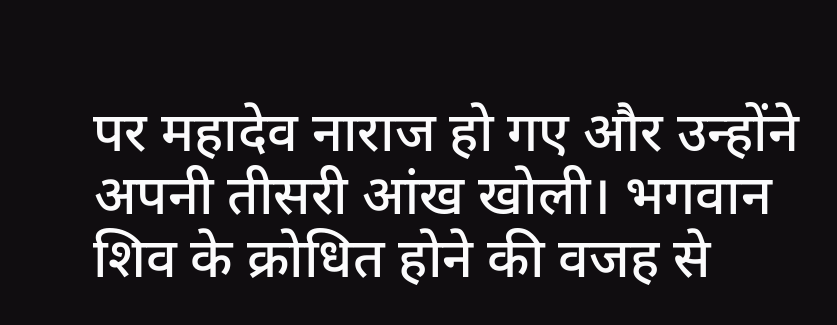पर महादेव नाराज हो गए और उन्होंने अपनी तीसरी आंख खोली। भगवान शिव के क्रोधित होने की वजह से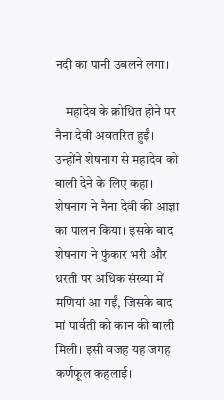नदी का पानी उबलने लगा।

    महादेव के क्रोधित होने पर नैना देवी अवतरित हुईं। उन्होंने शेषनाग से महादेव को बाली देने के लिए कहा। शेषनाग ने नैना देवी की आज्ञा का पालन किया। इसके बाद शेषनाग ने फुंकार भरी और धरती पर अधिक संख्या में मणियां आ गईं, जिसके बाद मां पार्वती को कान की बाली मिली। इसी वजह यह जगह कर्णफूल कहलाई।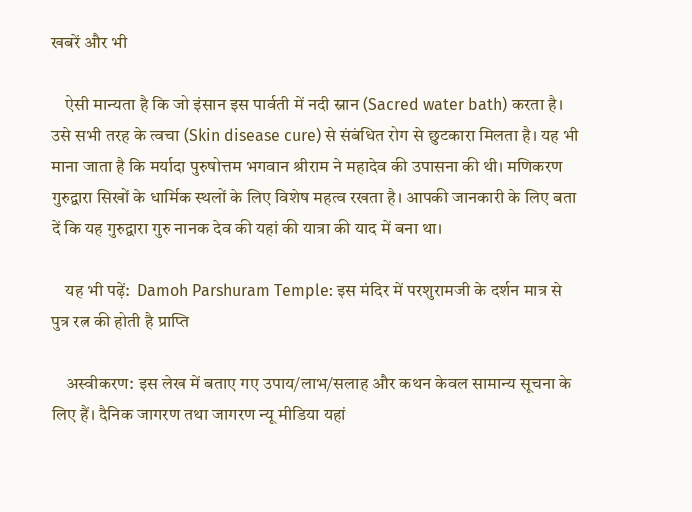खबरें और भी

    ऐसी मान्यता है कि जो इंसान इस पार्वती में नदी स्नान (Sacred water bath) करता है। उसे सभी तरह के त्वचा (Skin disease cure) से संबंधित रोग से छुटकारा मिलता है। यह भी माना जाता है कि मर्यादा पुरुषोत्तम भगवान श्रीराम ने महादेव की उपासना की थी। मणिकरण गुरुद्वारा सिखों के धार्मिक स्थलों के लिए विशेष महत्व रखता है। आपकी जानकारी के लिए बता दें कि यह गुरुद्वारा गुरु नानक देव की यहां की यात्रा की याद में बना था।

    यह भी पढ़ें:  Damoh Parshuram Temple: इस मंदिर में परशुरामजी के दर्शन मात्र से पुत्र रत्न की होती है प्राप्ति

    अस्वीकरण: इस लेख में बताए गए उपाय/लाभ/सलाह और कथन केवल सामान्य सूचना के लिए हैं। दैनिक जागरण तथा जागरण न्यू मीडिया यहां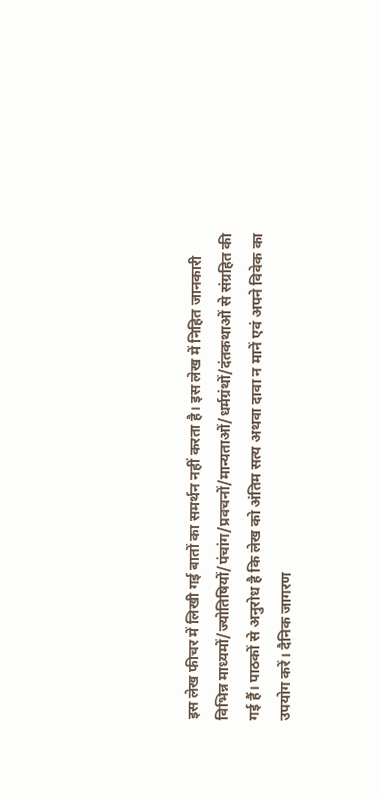इस लेख फीचर में लिखी गई बातों का समर्थन नहीं करता है। इस लेख में निहित जानकारी विभिन्न माध्यमों/ज्योतिषियों/पंचांग/प्रवचनों/मान्यताओं/धर्मग्रंथों/दंतकथाओं से संग्रहित की गई हैं। पाठकों से अनुरोध है कि लेख को अंतिम सत्य अथवा दावा न मानें एवं अपने विवेक का उपयोग करें। दैनिक जागरण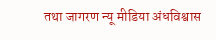तथा जागरण न्यू मीडिया अंधविश्वास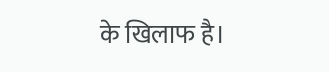के खिलाफ है।